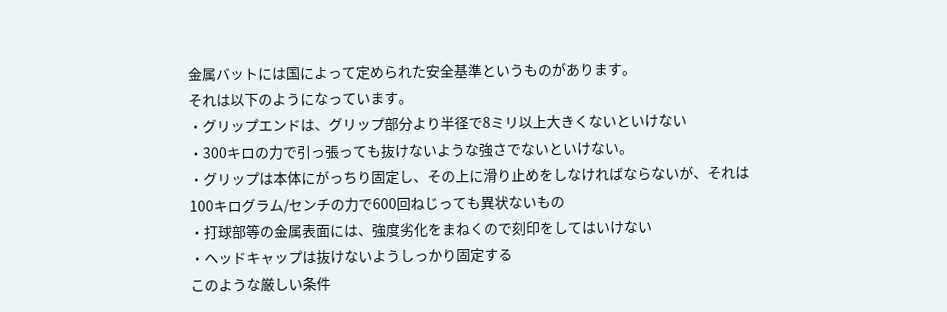金属バットには国によって定められた安全基準というものがあります。
それは以下のようになっています。
・グリップエンドは、グリップ部分より半径で8ミリ以上大きくないといけない
・300キロの力で引っ張っても抜けないような強さでないといけない。
・グリップは本体にがっちり固定し、その上に滑り止めをしなければならないが、それは
100キログラム/センチの力で600回ねじっても異状ないもの
・打球部等の金属表面には、強度劣化をまねくので刻印をしてはいけない
・ヘッドキャップは抜けないようしっかり固定する
このような厳しい条件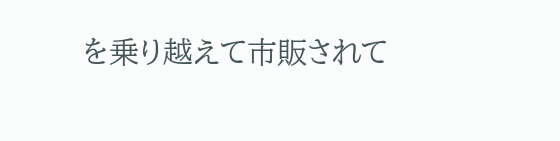を乗り越えて市販されて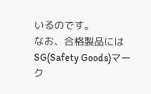いるのです。
なお、合格製品にはSG(Safety Goods)マーク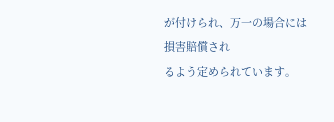が付けられ、万一の場合には損害賠償され
るよう定められています。